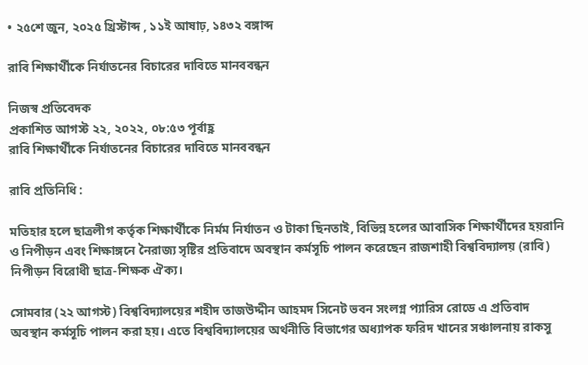• ২৫শে জুন, ২০২৫ খ্রিস্টাব্দ , ১১ই আষাঢ়, ১৪৩২ বঙ্গাব্দ

রাবি শিক্ষার্থীকে নির্যাতনের বিচারের দাবিতে মানববন্ধন

নিজস্ব প্রতিবেদক
প্রকাশিত আগস্ট ২২, ২০২২, ০৮:৫৩ পূর্বাহ্ণ
রাবি শিক্ষার্থীকে নির্যাতনের বিচারের দাবিতে মানববন্ধন

রাবি প্রতিনিধি :

মতিহার হলে ছাত্রলীগ কর্তৃক শিক্ষার্থীকে নির্মম নির্যাতন ও টাকা ছিনতাই, বিভিন্ন হলের আবাসিক শিক্ষার্থীদের হয়রানি ও নিপীড়ন এবং শিক্ষাঙ্গনে নৈরাজ্য সৃষ্টির প্রতিবাদে অবস্থান কর্মসূচি পালন করেছেন রাজশাহী বিশ্ববিদ্যালয় (রাবি) নিপীড়ন বিরোধী ছাত্র-শিক্ষক ঐক্য।

সোমবার (২২ আগস্ট) বিশ্ববিদ্যালয়ের শহীদ তাজউদ্দীন আহমদ সিনেট ভবন সংলগ্ন প্যারিস রোডে এ প্রতিবাদ অবস্থান কর্মসূচি পালন করা হয়। এতে বিশ্ববিদ্যালয়ের অর্থনীতি বিভাগের অধ্যাপক ফরিদ খানের সঞ্চালনায় রাকসু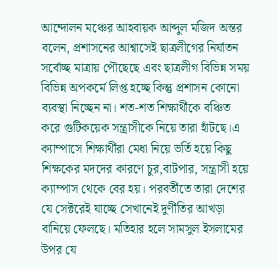আন্দোলন মঞ্চের আহবায়ক আব্দুল মজিদ অন্তর বলেন, প্রশাসনের আশ্বাসেই ছাত্রলীগের নির্যাতন সর্বোচ্ছ মাত্রায় পৌছেছে এবং ছাত্রলীগ বিভিন্ন সময় বিভিন্ন অপকর্মে লিপ্ত হচ্ছে কিন্তু প্রশাসন কোনো ব্যবস্থা নিচ্ছেন না। শত-শত শিক্ষার্থীকে বঞ্চিত করে গুটিকয়েক সন্ত্রাসীকে নিয়ে তারা হাঁটছে।এ ক্যাম্পাসে শিক্ষার্থীরা মেধা নিয়ে ভর্তি হয়ে কিছু শিক্ষকের মদদের কারণে চুর,বাটপার, সন্ত্রাসী হয়ে ক্যাম্পাস থেকে বের হয়। পরবর্তীতে তারা দেশের যে সেক্টরেই যাচ্ছে সেখানেই দুর্ণীতির আখড়া বানিয়ে ফেলছে। মতিহার হলে সামসুল ইসলামের উপর যে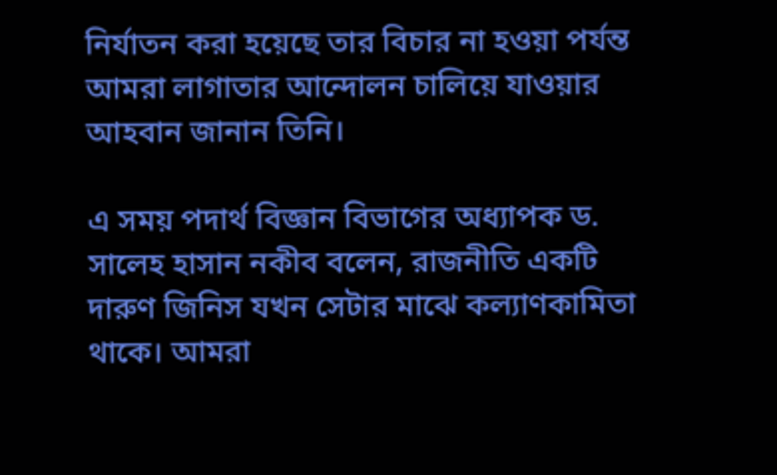নির্যাতন করা হয়েছে তার বিচার না হওয়া পর্যন্ত আমরা লাগাতার আন্দোলন চালিয়ে যাওয়ার আহবান জানান তিনি।

এ সময় পদার্থ বিজ্ঞান বিভাগের অধ্যাপক ড. সালেহ হাসান নকীব বলেন, রাজনীতি একটি দারুণ জিনিস যখন সেটার মাঝে কল্যাণকামিতা থাকে। আমরা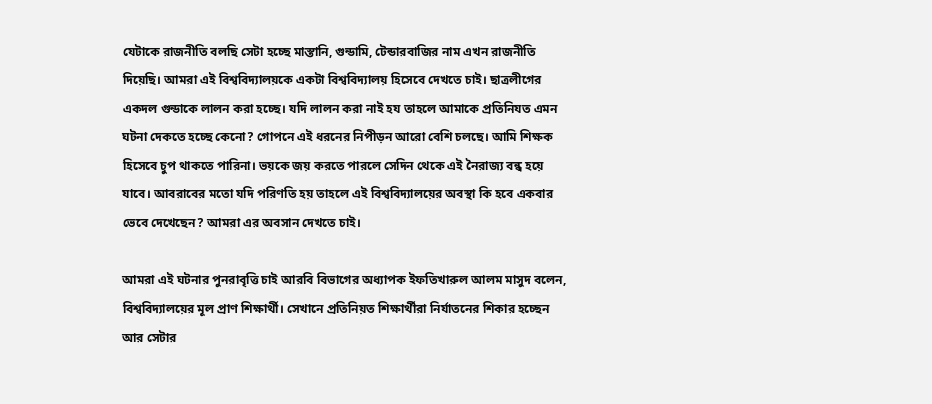যেটাকে রাজনীতি বলছি সেটা হচ্ছে মাস্তানি, গুন্ডামি, টেন্ডারবাজির নাম এখন রাজনীতি দিয়েছি। আমরা এই বিশ্ববিদ্যালয়কে একটা বিশ্ববিদ্যালয় হিসেবে দেখতে চাই। ছাত্রলীগের একদল গুন্ডাকে লালন করা হচ্ছে। যদি লালন করা নাই হয তাহলে আমাকে প্রতিনিযত এমন ঘটনা দেকতে হচ্ছে কেনো? গোপনে এই ধরনের নিপীড়ন আরো বেশি চলছে। আমি শিক্ষক হিসেবে চুপ থাকতে পারিনা। ভয়কে জয় করতে পারলে সেদিন থেকে এই নৈরাজ্য বন্ধ হয়ে যাবে। আবরাবের মতো যদি পরিণতি হয় তাহলে এই বিশ্ববিদ্যালয়ের অবস্থা কি হবে একবার ভেবে দেখেছেন? আমরা এর অবসান দেখতে চাই।

আমরা এই ঘটনার পুনরাবৃত্তি চাই আরবি বিভাগের অধ্যাপক ইফতিখারুল আলম মাসুদ বলেন, বিশ্ববিদ্যালয়ের মূল প্রাণ শিক্ষার্থী। সেখানে প্রতিনিয়ত শিক্ষার্থীরা নির্যাতনের শিকার হচ্ছেন আর সেটার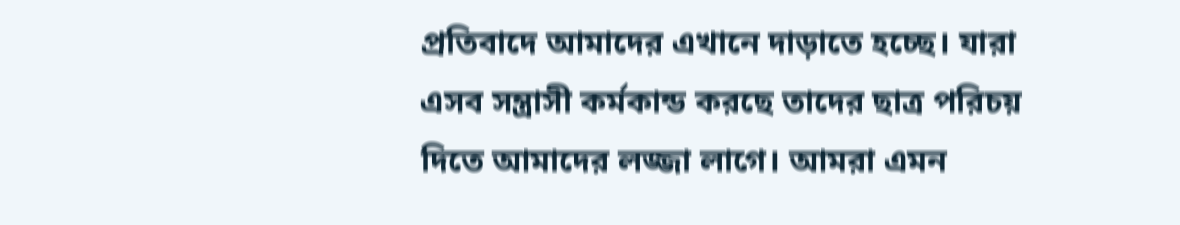প্রতিবাদে আমাদের এখানে দাড়াতে হচ্ছে। যারা এসব সন্ত্রাসী কর্মকান্ড করছে তাদের ছাত্র পরিচয় দিতে আমাদের লজ্জা লাগে। আমরা এমন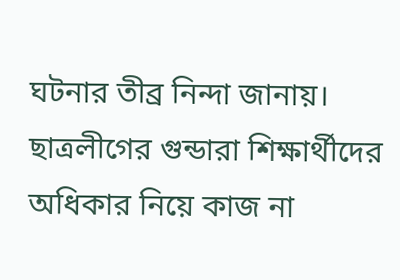ঘটনার তীব্র নিন্দা জানায়। ছাত্রলীগের গুন্ডারা শিক্ষার্থীদের অধিকার নিয়ে কাজ না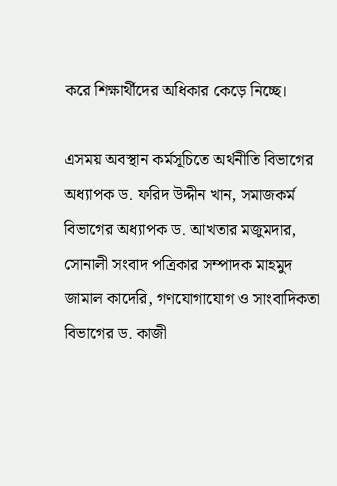করে শিক্ষার্থীদের অধিকার কেড়ে নিচ্ছে।

এসময় অবস্থান কর্মসূচিতে অর্থনীতি বিভাগের অধ্যাপক ড. ফরিদ উদ্দীন খান, সমাজকর্ম বিভাগের অধ্যাপক ড. আখতার মজুমদার, সোনালী সংবাদ পত্রিকার সম্পাদক মাহমুদ জামাল কাদেরি, গণযোগাযোগ ও সাংবাদিকতা বিভাগের ড. কাজী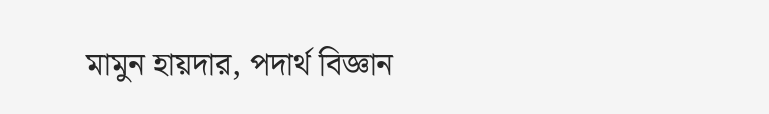মামুন হায়দার, পদার্থ বিজ্ঞান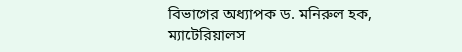বিভাগের অধ্যাপক ড. মনিরুল হক, ম্যাটেরিয়ালস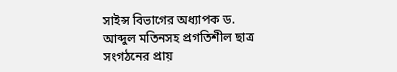সাইন্স বিভাগের অধ্যাপক ড. আব্দুল মতিনসহ প্রগতিশীল ছাত্র সংগঠনের প্রায়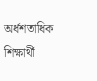অর্ধশতাধিক শিক্ষার্থী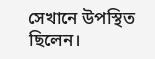সেখানে উপস্থিত ছিলেন।